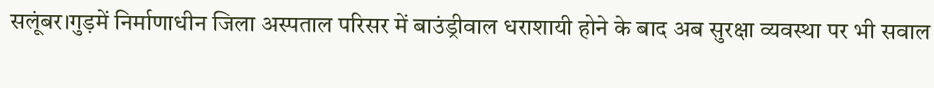सलूंबर।गुड़में निर्माणाधीन जिला अस्पताल परिसर में बाउंड्रीवाल धराशायी होने के बाद अब सुरक्षा व्यवस्था पर भी सवाल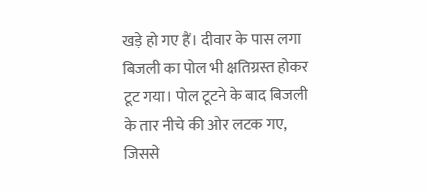खड़े हो गए हैं। दीवार के पास लगा बिजली का पोल भी क्षतिग्रस्त होकर टूट गया। पोल टूटने के बाद बिजली के तार नीचे की ओर लटक गए, जिससे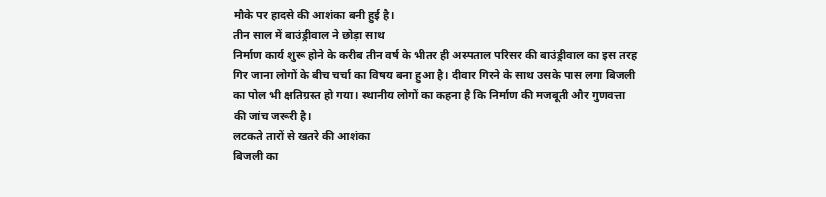मौके पर हादसे की आशंका बनी हुई है।
तीन साल में बाउंड्रीवाल ने छोड़ा साथ
निर्माण कार्य शुरू होने के करीब तीन वर्ष के भीतर ही अस्पताल परिसर की बाउंड्रीवाल का इस तरह गिर जाना लोगों के बीच चर्चा का विषय बना हुआ है। दीवार गिरने के साथ उसके पास लगा बिजली का पोल भी क्षतिग्रस्त हो गया। स्थानीय लोगों का कहना है कि निर्माण की मजबूती और गुणवत्ता की जांच जरूरी है।
लटकते तारों से खतरे की आशंका
बिजली का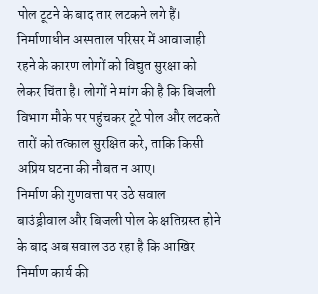पोल टूटने के बाद तार लटकने लगे हैं। निर्माणाधीन अस्पताल परिसर में आवाजाही रहने के कारण लोगों को विद्युत सुरक्षा को लेकर चिंता है। लोगों ने मांग की है कि बिजली विभाग मौके पर पहुंचकर टूटे पोल और लटकते तारों को तत्काल सुरक्षित करे, ताकि किसी अप्रिय घटना की नौबत न आए।
निर्माण की गुणवत्ता पर उठे सवाल
बाउंड्रीवाल और बिजली पोल के क्षतिग्रस्त होने के बाद अब सवाल उठ रहा है कि आखिर निर्माण कार्य की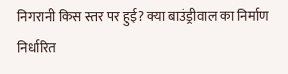निगरानी किस स्तर पर हुई? क्या बाउंड्रीवाल का निर्माण निर्धारित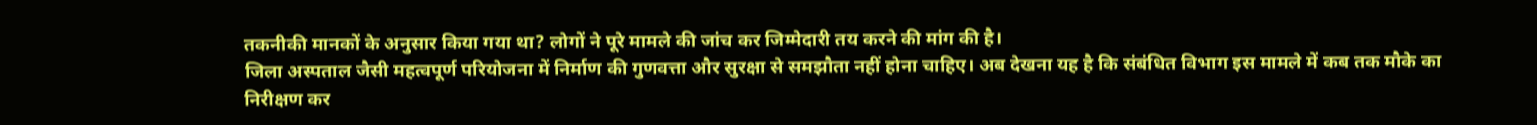तकनीकी मानकों के अनुसार किया गया था? लोगों ने पूरे मामले की जांच कर जिम्मेदारी तय करने की मांग की है।
जिला अस्पताल जैसी महत्वपूर्ण परियोजना में निर्माण की गुणवत्ता और सुरक्षा से समझौता नहीं होना चाहिए। अब देखना यह है कि संबंधित विभाग इस मामले में कब तक मौके का निरीक्षण कर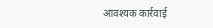आवश्यक कार्रवाई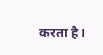करता है।